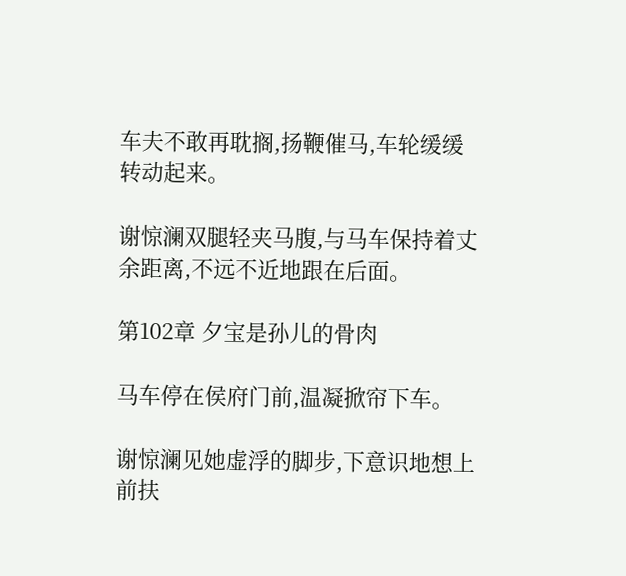车夫不敢再耽搁,扬鞭催马,车轮缓缓转动起来。

谢惊澜双腿轻夹马腹,与马车保持着丈余距离,不远不近地跟在后面。

第102章 夕宝是孙儿的骨肉

马车停在侯府门前,温凝掀帘下车。

谢惊澜见她虚浮的脚步,下意识地想上前扶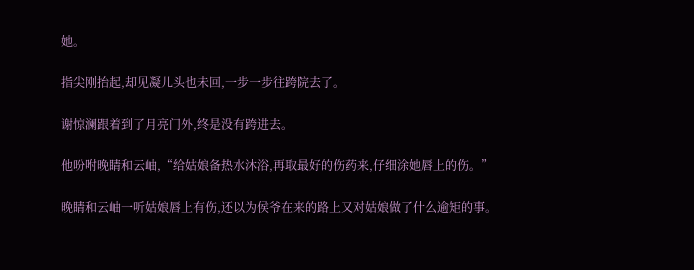她。

指尖刚抬起,却见凝儿头也未回,一步一步往跨院去了。

谢惊澜跟着到了月亮门外,终是没有跨进去。

他吩咐晚睛和云岫,“给姑娘备热水沐浴,再取最好的伤药来,仔细涂她唇上的伤。”

晚睛和云岫一听姑娘唇上有伤,还以为侯爷在来的路上又对姑娘做了什么逾矩的事。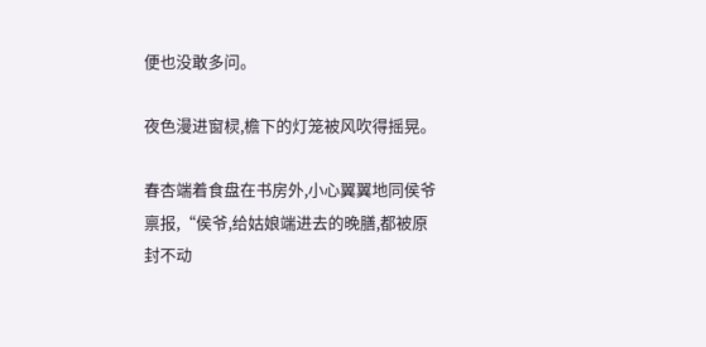便也没敢多问。

夜色漫进窗棂,檐下的灯笼被风吹得摇晃。

春杏端着食盘在书房外,小心翼翼地同侯爷禀报,“侯爷,给姑娘端进去的晚膳,都被原封不动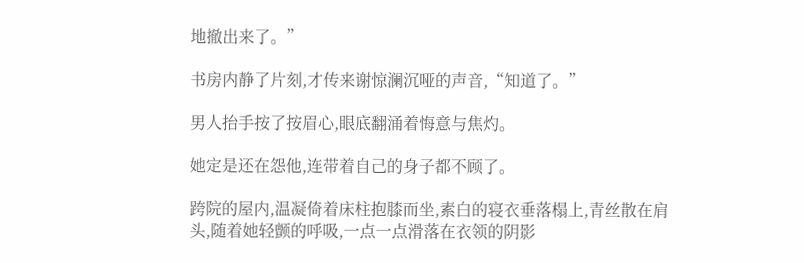地撤出来了。”

书房内静了片刻,才传来谢惊澜沉哑的声音,“知道了。”

男人抬手按了按眉心,眼底翻涌着悔意与焦灼。

她定是还在怨他,连带着自己的身子都不顾了。

跨院的屋内,温凝倚着床柱抱膝而坐,素白的寝衣垂落榻上,青丝散在肩头,随着她轻颤的呼吸,一点一点滑落在衣领的阴影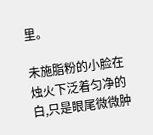里。

未施脂粉的小脸在烛火下泛着匀净的白,只是眼尾微微肿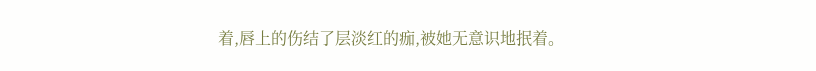着,唇上的伤结了层淡红的痂,被她无意识地抿着。